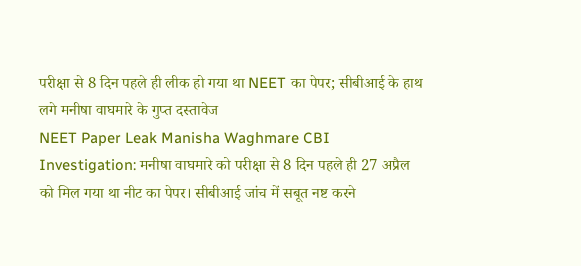परीक्षा से 8 दिन पहले ही लीक हो गया था NEET का पेपर; सीबीआई के हाथ लगे मनीषा वाघमारे के गुप्त दस्तावेज
NEET Paper Leak Manisha Waghmare CBI Investigation: मनीषा वाघमारे को परीक्षा से 8 दिन पहले ही 27 अप्रैल को मिल गया था नीट का पेपर। सीबीआई जांच में सबूत नष्ट करने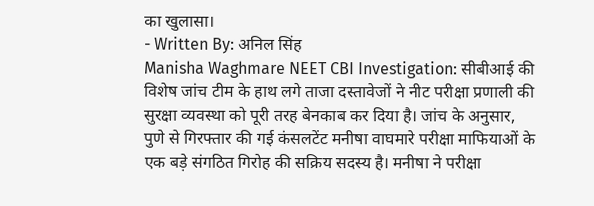का खुलासा।
- Written By: अनिल सिंह
Manisha Waghmare NEET CBI Investigation: सीबीआई की विशेष जांच टीम के हाथ लगे ताजा दस्तावेजों ने नीट परीक्षा प्रणाली की सुरक्षा व्यवस्था को पूरी तरह बेनकाब कर दिया है। जांच के अनुसार, पुणे से गिरफ्तार की गई कंसलटेंट मनीषा वाघमारे परीक्षा माफियाओं के एक बड़े संगठित गिरोह की सक्रिय सदस्य है। मनीषा ने परीक्षा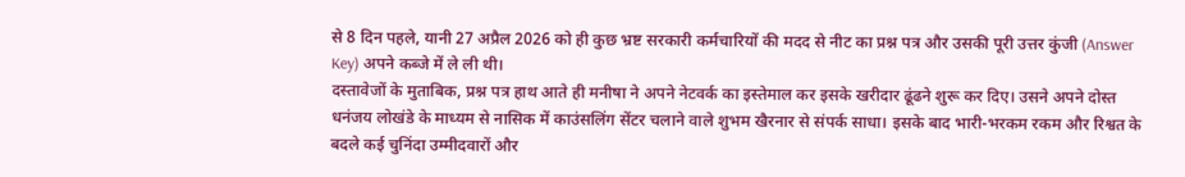से 8 दिन पहले, यानी 27 अप्रैल 2026 को ही कुछ भ्रष्ट सरकारी कर्मचारियों की मदद से नीट का प्रश्न पत्र और उसकी पूरी उत्तर कुंजी (Answer Key) अपने कब्जे में ले ली थी।
दस्तावेजों के मुताबिक, प्रश्न पत्र हाथ आते ही मनीषा ने अपने नेटवर्क का इस्तेमाल कर इसके खरीदार ढूंढने शुरू कर दिए। उसने अपने दोस्त धनंजय लोखंडे के माध्यम से नासिक में काउंसलिंग सेंटर चलाने वाले शुभम खैरनार से संपर्क साधा। इसके बाद भारी-भरकम रकम और रिश्वत के बदले कई चुनिंदा उम्मीदवारों और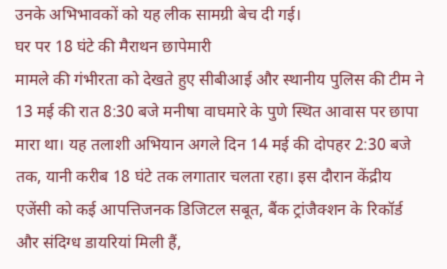उनके अभिभावकों को यह लीक सामग्री बेच दी गई।
घर पर 18 घंटे की मैराथन छापेमारी
मामले की गंभीरता को देखते हुए सीबीआई और स्थानीय पुलिस की टीम ने 13 मई की रात 8:30 बजे मनीषा वाघमारे के पुणे स्थित आवास पर छापा मारा था। यह तलाशी अभियान अगले दिन 14 मई की दोपहर 2:30 बजे तक, यानी करीब 18 घंटे तक लगातार चलता रहा। इस दौरान केंद्रीय एजेंसी को कई आपत्तिजनक डिजिटल सबूत, बैंक ट्रांजैक्शन के रिकॉर्ड और संदिग्ध डायरियां मिली हैं,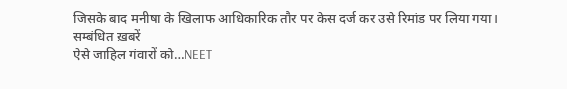जिसके बाद मनीषा के खिलाफ आधिकारिक तौर पर केस दर्ज कर उसे रिमांड पर लिया गया।
सम्बंधित ख़बरें
ऐसे जाहिल गंवारों को…NEET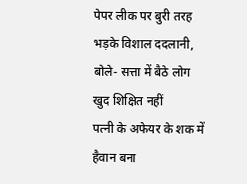पेपर लीक पर बुरी तरह भड़के विशाल ददलानी, बोले- सत्ता में बैठे लोग खुद शिक्षित नहीं
पत्नी के अफेयर के शक में हैवान बना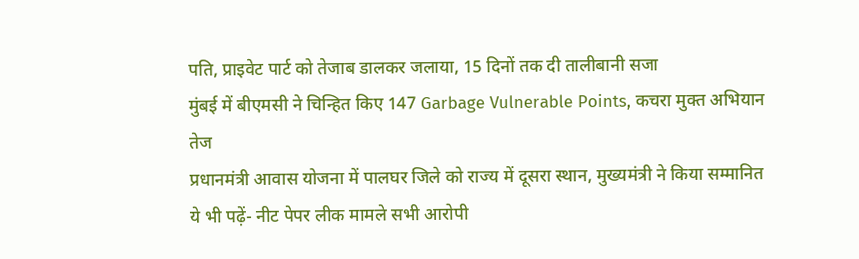पति, प्राइवेट पार्ट को तेजाब डालकर जलाया, 15 दिनों तक दी तालीबानी सजा
मुंबई में बीएमसी ने चिन्हित किए 147 Garbage Vulnerable Points, कचरा मुक्त अभियान तेज
प्रधानमंत्री आवास योजना में पालघर जिले को राज्य में दूसरा स्थान, मुख्यमंत्री ने किया सम्मानित
ये भी पढ़ें- नीट पेपर लीक मामले सभी आरोपी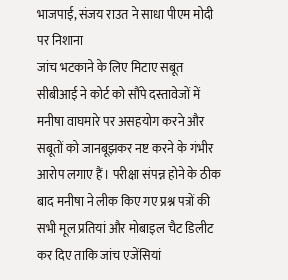भाजपाई, संजय राउत ने साधा पीएम मोदी पर निशाना
जांच भटकाने के लिए मिटाए सबूत
सीबीआई ने कोर्ट को सौंपे दस्तावेजों में मनीषा वाघमारे पर असहयोग करने और सबूतों को जानबूझकर नष्ट करने के गंभीर आरोप लगाए हैं। परीक्षा संपन्न होने के ठीक बाद मनीषा ने लीक किए गए प्रश्न पत्रों की सभी मूल प्रतियां और मोबाइल चैट डिलीट कर दिए ताकि जांच एजेंसियां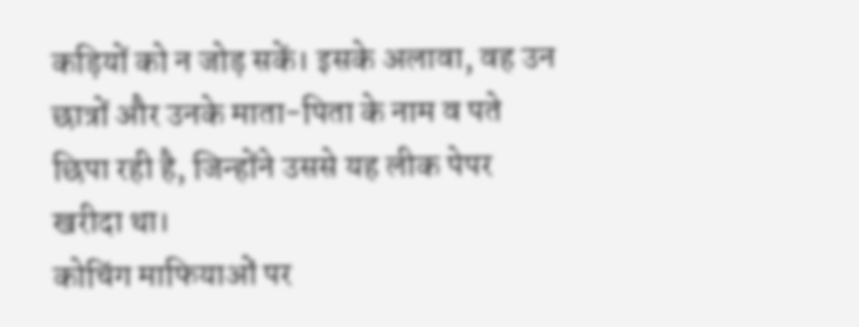कड़ियों को न जोड़ सकें। इसके अलावा, वह उन छात्रों और उनके माता-पिता के नाम व पते छिपा रही है, जिन्होंने उससे यह लीक पेपर खरीदा था।
कोचिंग माफियाओं पर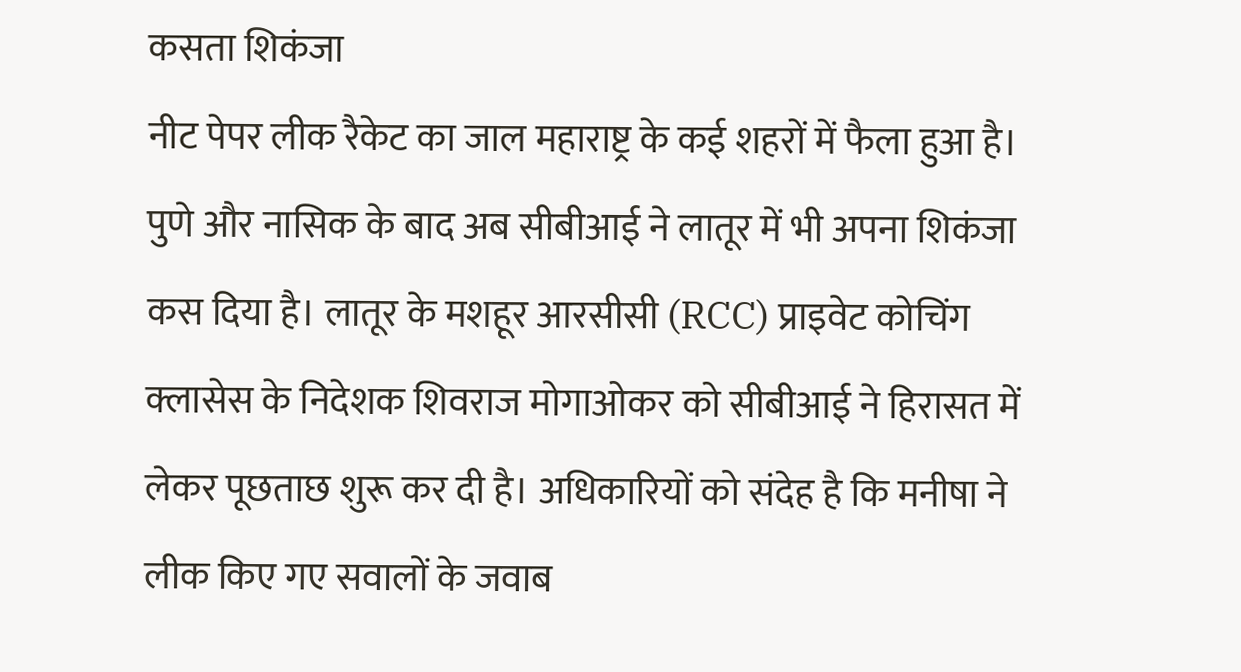कसता शिकंजा
नीट पेपर लीक रैकेट का जाल महाराष्ट्र के कई शहरों में फैला हुआ है। पुणे और नासिक के बाद अब सीबीआई ने लातूर में भी अपना शिकंजा कस दिया है। लातूर के मशहूर आरसीसी (RCC) प्राइवेट कोचिंग क्लासेस के निदेशक शिवराज मोगाओकर को सीबीआई ने हिरासत में लेकर पूछताछ शुरू कर दी है। अधिकारियों को संदेह है कि मनीषा ने लीक किए गए सवालों के जवाब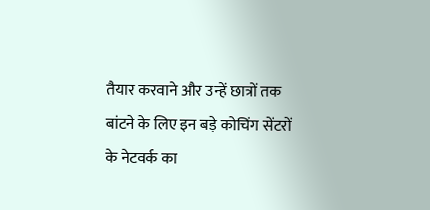तैयार करवाने और उन्हें छात्रों तक बांटने के लिए इन बड़े कोचिंग सेंटरों के नेटवर्क का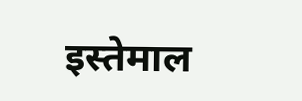इस्तेमाल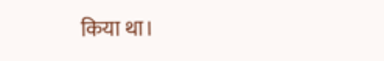किया था।